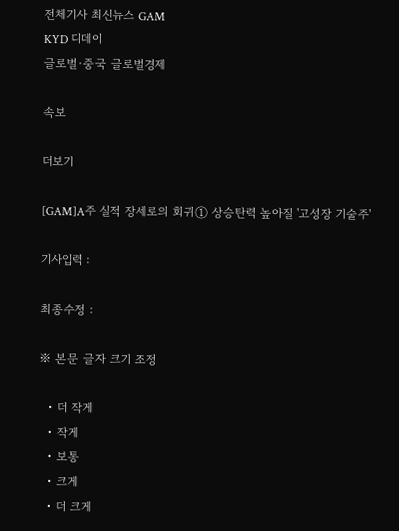전체기사 최신뉴스 GAM
KYD 디데이
글로벌·중국 글로벌경제

속보

더보기

[GAM]A주 실적 장세로의 회귀① 상승탄력 높아질 '고성장 기술주'

기사입력 :

최종수정 :

※ 본문 글자 크기 조정

  • 더 작게
  • 작게
  • 보통
  • 크게
  • 더 크게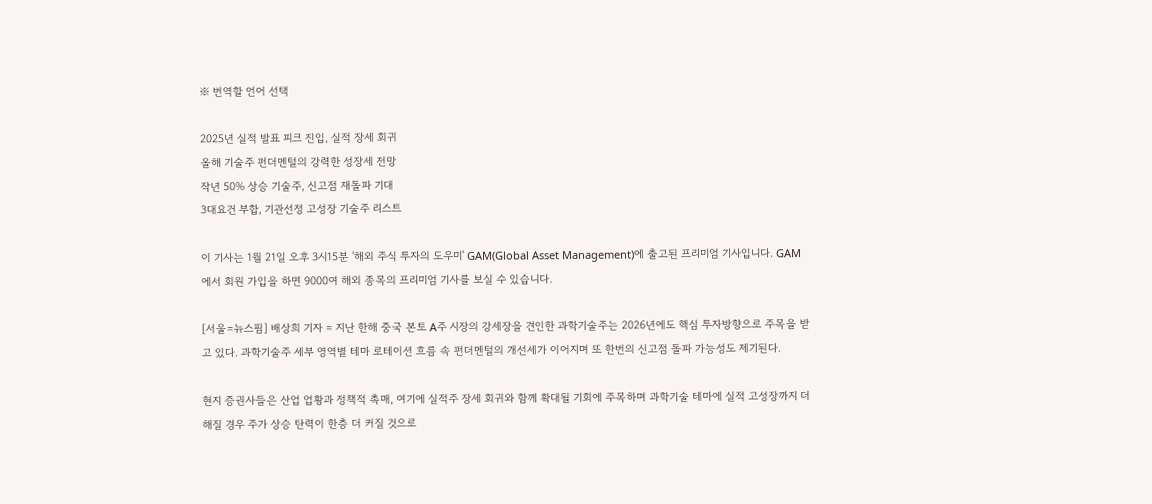※ 번역할 언어 선택

2025년 실적 발표 피크 진입, 실적 장세 회귀
올해 기술주 펀더멘털의 강력한 성장세 전망
작년 50% 상승 기술주, 신고점 재돌파 기대
3대요건 부합, 기관선정 고성장 기술주 리스트

이 기사는 1월 21일 오후 3시15분 '해외 주식 투자의 도우미' GAM(Global Asset Management)에 출고된 프리미엄 기사입니다. GAM에서 회원 가입을 하면 9000여 해외 종목의 프리미엄 기사를 보실 수 있습니다.

[서울=뉴스핌] 배상희 기자 = 지난 한해 중국 본토 A주 시장의 강세장을 견인한 과학기술주는 2026년에도 핵심 투자방향으로 주목을 받고 있다. 과학기술주 세부 영역별 테마 로테이션 흐름 속 펀더멘털의 개선세가 이어지며 또 한번의 신고점 돌파 가능성도 제기된다.

현지 증권사들은 산업 업황과 정책적 촉매, 여기에 실적주 장세 회귀와 함께 확대될 기회에 주목하며 과학기술 테마에 실적 고성장까지 더해질 경우 주가 상승 탄력이 한층 더 커질 것으로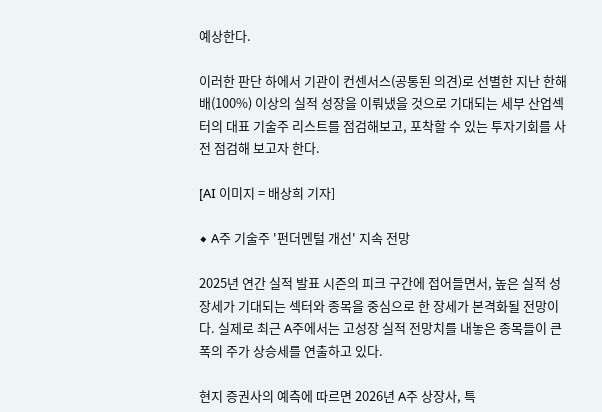예상한다.

이러한 판단 하에서 기관이 컨센서스(공통된 의견)로 선별한 지난 한해 배(100%) 이상의 실적 성장을 이뤄냈을 것으로 기대되는 세부 산업섹터의 대표 기술주 리스트를 점검해보고, 포착할 수 있는 투자기회를 사전 점검해 보고자 한다.

[AI 이미지 = 배상희 기자]

◆ A주 기술주 '펀더멘털 개선' 지속 전망

2025년 연간 실적 발표 시즌의 피크 구간에 접어들면서, 높은 실적 성장세가 기대되는 섹터와 종목을 중심으로 한 장세가 본격화될 전망이다. 실제로 최근 A주에서는 고성장 실적 전망치를 내놓은 종목들이 큰 폭의 주가 상승세를 연출하고 있다.

현지 증권사의 예측에 따르면 2026년 A주 상장사, 특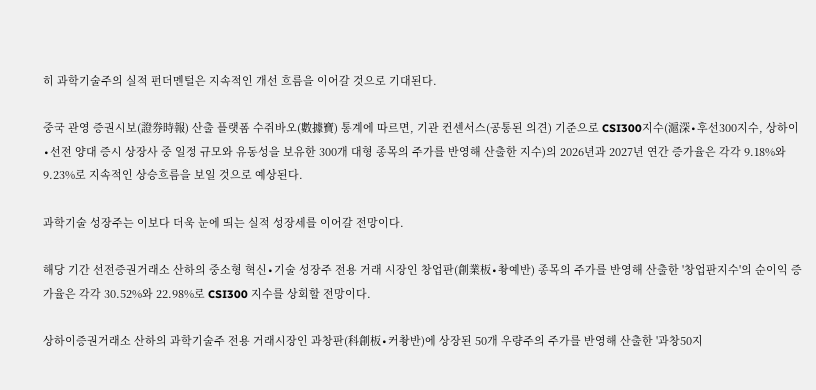히 과학기술주의 실적 펀더멘털은 지속적인 개선 흐름을 이어갈 것으로 기대된다.

중국 관영 증권시보(證券時報) 산출 플랫폼 수쥐바오(數據寶) 통계에 따르면, 기관 컨센서스(공통된 의견) 기준으로 CSI300지수(滬深∙후선300지수, 상하이∙선전 양대 증시 상장사 중 일정 규모와 유동성을 보유한 300개 대형 종목의 주가를 반영해 산출한 지수)의 2026년과 2027년 연간 증가율은 각각 9.18%와 9.23%로 지속적인 상승흐름을 보일 것으로 예상된다.

과학기술 성장주는 이보다 더욱 눈에 띄는 실적 성장세를 이어갈 전망이다.

해당 기간 선전증권거래소 산하의 중소형 혁신∙기술 성장주 전용 거래 시장인 창업판(創業板∙촹예반) 종목의 주가를 반영해 산출한 '창업판지수'의 순이익 증가율은 각각 30.52%와 22.98%로 CSI300 지수를 상회할 전망이다.

상하이증권거래소 산하의 과학기술주 전용 거래시장인 과창판(科創板∙커촹반)에 상장된 50개 우량주의 주가를 반영해 산출한 '과창50지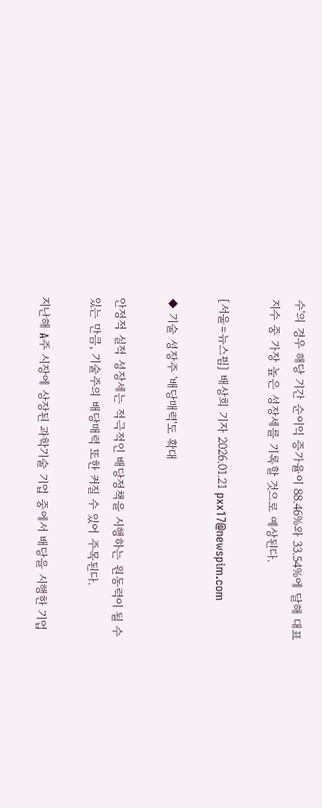수'의 경우 해당 기간 순이익 증가율이 88.46%와 33.54%에 달해 대표 지수 중 가장 높은 성장세를 기록할 것으로 예상된다.

[서울=뉴스핌] 배상희 기자 2026.01.21 pxx17@newspim.com

◆ 기술 성장주 '배당매력'도 확대

안정적 실적 성장세는 적극적인 배당정책을 시행하는 원동력이 될 수 있는 만큼, 기술주의 배당매력 또한 커질 수 있어 주목된다.

지난해 A주 시장에 상장된 과학기술 기업 중에서 배당을 시행한 기업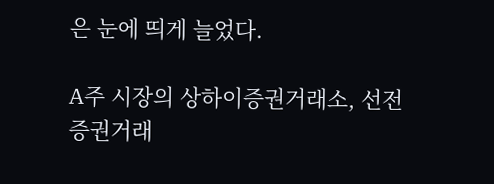은 눈에 띄게 늘었다.

A주 시장의 상하이증권거래소, 선전증권거래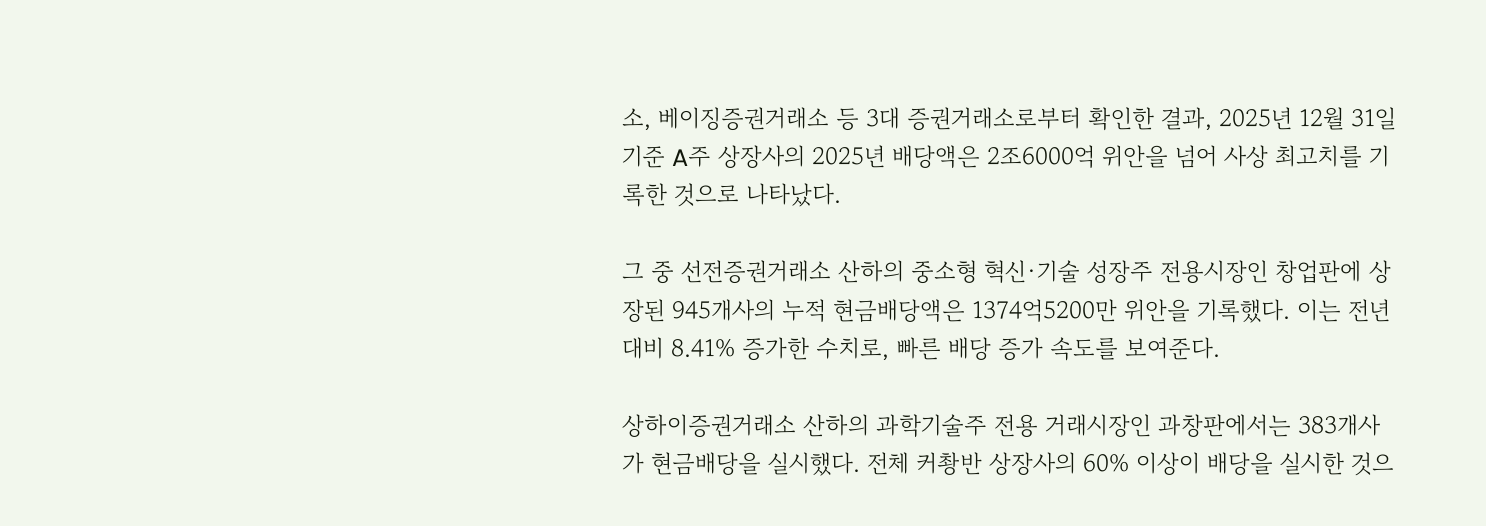소, 베이징증권거래소 등 3대 증권거래소로부터 확인한 결과, 2025년 12월 31일 기준 A주 상장사의 2025년 배당액은 2조6000억 위안을 넘어 사상 최고치를 기록한 것으로 나타났다.

그 중 선전증권거래소 산하의 중소형 혁신∙기술 성장주 전용시장인 창업판에 상장된 945개사의 누적 현금배당액은 1374억5200만 위안을 기록했다. 이는 전년 대비 8.41% 증가한 수치로, 빠른 배당 증가 속도를 보여준다.

상하이증권거래소 산하의 과학기술주 전용 거래시장인 과창판에서는 383개사가 현금배당을 실시했다. 전체 커촹반 상장사의 60% 이상이 배당을 실시한 것으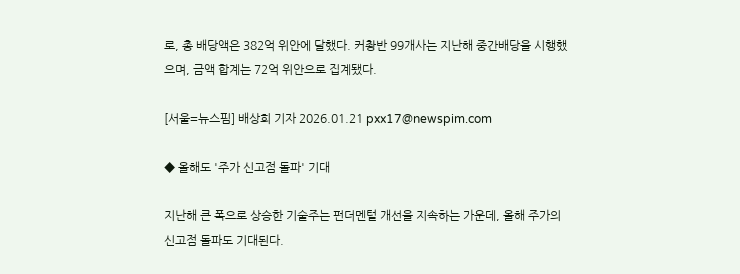로, 총 배당액은 382억 위안에 달했다. 커촹반 99개사는 지난해 중간배당을 시행했으며, 금액 합계는 72억 위안으로 집계됐다.

[서울=뉴스핌] 배상희 기자 2026.01.21 pxx17@newspim.com

◆ 올해도 '주가 신고점 돌파' 기대

지난해 큰 폭으로 상승한 기술주는 펀더멘털 개선을 지속하는 가운데, 올해 주가의 신고점 돌파도 기대된다.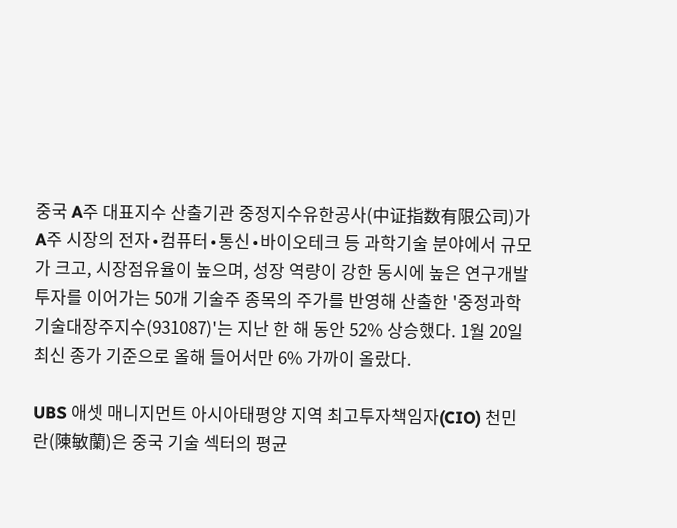중국 A주 대표지수 산출기관 중정지수유한공사(中证指数有限公司)가 A주 시장의 전자∙컴퓨터∙통신∙바이오테크 등 과학기술 분야에서 규모가 크고, 시장점유율이 높으며, 성장 역량이 강한 동시에 높은 연구개발 투자를 이어가는 50개 기술주 종목의 주가를 반영해 산출한 '중정과학기술대장주지수(931087)'는 지난 한 해 동안 52% 상승했다. 1월 20일 최신 종가 기준으로 올해 들어서만 6% 가까이 올랐다.

UBS 애셋 매니지먼트 아시아태평양 지역 최고투자책임자(CIO) 천민란(陳敏蘭)은 중국 기술 섹터의 평균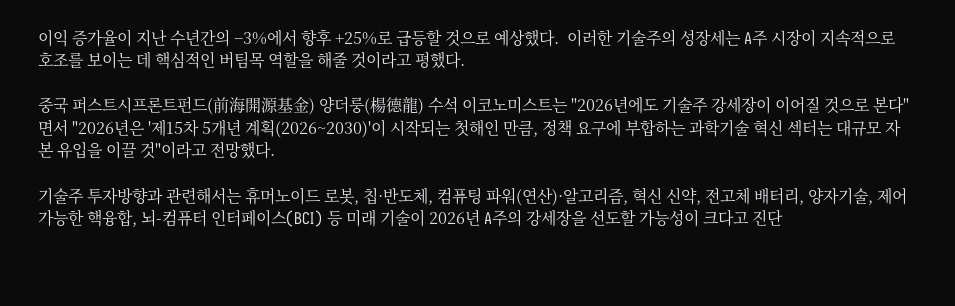이익 증가율이 지난 수년간의 −3%에서 향후 +25%로 급등할 것으로 예상했다.  이러한 기술주의 성장세는 A주 시장이 지속적으로 호조를 보이는 데 핵심적인 버팀목 역할을 해줄 것이라고 평했다.

중국 퍼스트시프론트펀드(前海開源基金) 양더룽(楊德龍) 수석 이코노미스트는 "2026년에도 기술주 강세장이 이어질 것으로 본다"면서 "2026년은 '제15차 5개년 계획(2026~2030)'이 시작되는 첫해인 만큼, 정책 요구에 부합하는 과학기술 혁신 섹터는 대규모 자본 유입을 이끌 것"이라고 전망했다.

기술주 투자방향과 관련해서는 휴머노이드 로봇, 칩·반도체, 컴퓨팅 파워(연산)·알고리즘, 혁신 신약, 전고체 배터리, 양자기술, 제어 가능한 핵융합, 뇌-컴퓨터 인터페이스(BCI) 등 미래 기술이 2026년 A주의 강세장을 선도할 가능성이 크다고 진단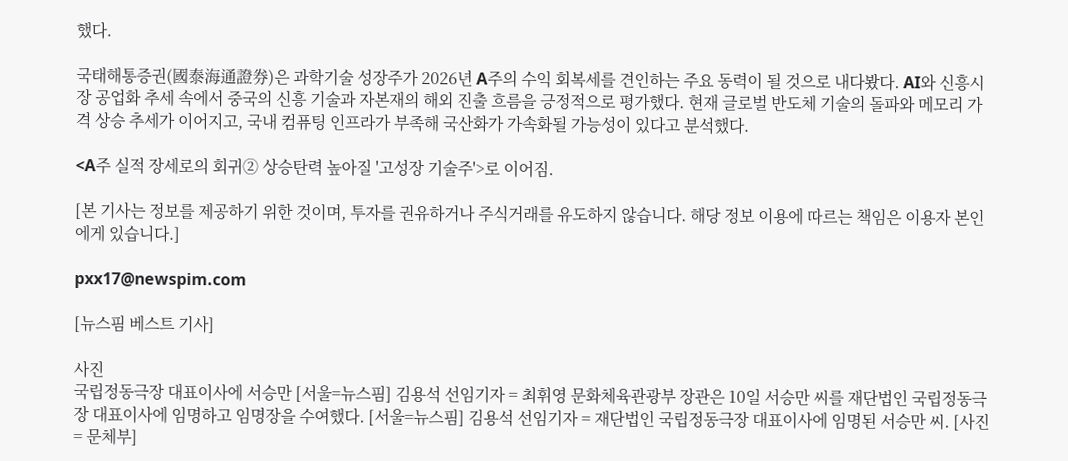했다.

국태해통증권(國泰海通證券)은 과학기술 성장주가 2026년 A주의 수익 회복세를 견인하는 주요 동력이 될 것으로 내다봤다. AI와 신흥시장 공업화 추세 속에서 중국의 신흥 기술과 자본재의 해외 진출 흐름을 긍정적으로 평가했다. 현재 글로벌 반도체 기술의 돌파와 메모리 가격 상승 추세가 이어지고, 국내 컴퓨팅 인프라가 부족해 국산화가 가속화될 가능성이 있다고 분석했다.

<A주 실적 장세로의 회귀② 상승탄력 높아질 '고성장 기술주'>로 이어짐.

[본 기사는 정보를 제공하기 위한 것이며, 투자를 권유하거나 주식거래를 유도하지 않습니다. 해당 정보 이용에 따르는 책임은 이용자 본인에게 있습니다.]

pxx17@newspim.com

[뉴스핌 베스트 기사]

사진
국립정동극장 대표이사에 서승만 [서울=뉴스핌] 김용석 선임기자 = 최휘영 문화체육관광부 장관은 10일 서승만 씨를 재단법인 국립정동극장 대표이사에 임명하고 임명장을 수여했다. [서울=뉴스핌] 김용석 선임기자 = 재단법인 국립정동극장 대표이사에 임명된 서승만 씨. [사진= 문체부]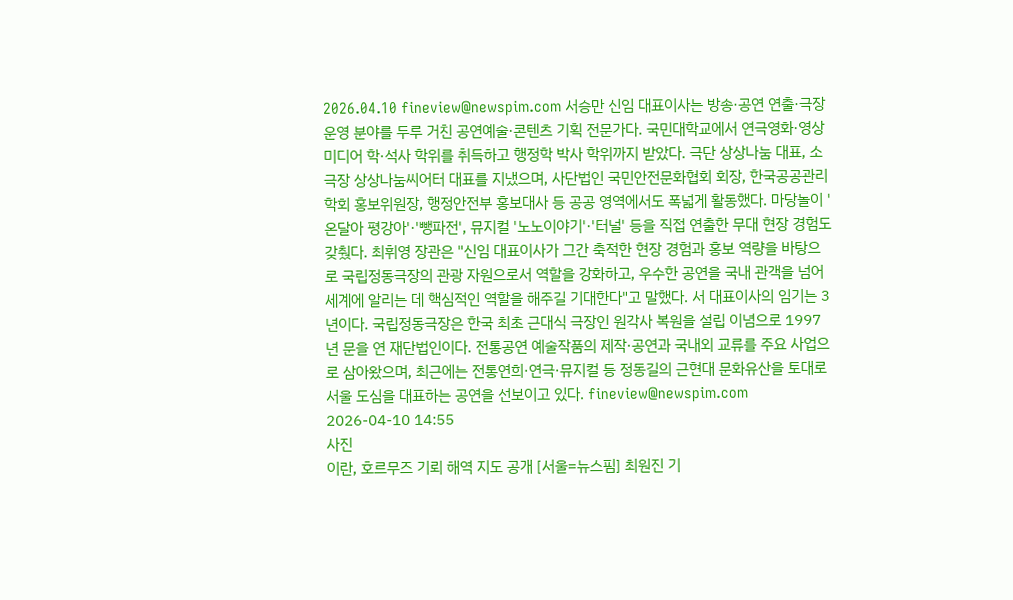2026.04.10 fineview@newspim.com 서승만 신임 대표이사는 방송·공연 연출·극장 운영 분야를 두루 거친 공연예술·콘텐츠 기획 전문가다. 국민대학교에서 연극영화·영상미디어 학·석사 학위를 취득하고 행정학 박사 학위까지 받았다. 극단 상상나눔 대표, 소극장 상상나눔씨어터 대표를 지냈으며, 사단법인 국민안전문화협회 회장, 한국공공관리학회 홍보위원장, 행정안전부 홍보대사 등 공공 영역에서도 폭넓게 활동했다. 마당놀이 '온달아 평강아'·'뺑파전', 뮤지컬 '노노이야기'·'터널' 등을 직접 연출한 무대 현장 경험도 갖췄다. 최휘영 장관은 "신임 대표이사가 그간 축적한 현장 경험과 홍보 역량을 바탕으로 국립정동극장의 관광 자원으로서 역할을 강화하고, 우수한 공연을 국내 관객을 넘어 세계에 알리는 데 핵심적인 역할을 해주길 기대한다"고 말했다. 서 대표이사의 임기는 3년이다. 국립정동극장은 한국 최초 근대식 극장인 원각사 복원을 설립 이념으로 1997년 문을 연 재단법인이다. 전통공연 예술작품의 제작·공연과 국내외 교류를 주요 사업으로 삼아왔으며, 최근에는 전통연희·연극·뮤지컬 등 정동길의 근현대 문화유산을 토대로 서울 도심을 대표하는 공연을 선보이고 있다. fineview@newspim.com 2026-04-10 14:55
사진
이란, 호르무즈 기뢰 해역 지도 공개 [서울=뉴스핌] 최원진 기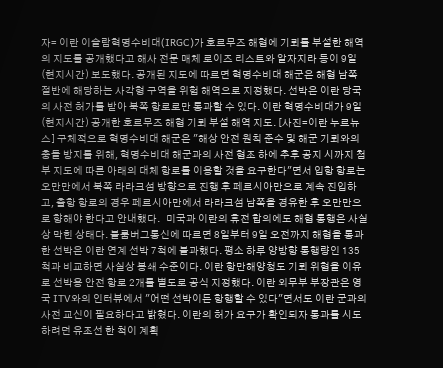자= 이란 이슬람혁명수비대(IRGC)가 호르무즈 해협에 기뢰를 부설한 해역의 지도를 공개했다고 해사 전문 매체 로이즈 리스트와 알자지라 등이 9일(현지시간) 보도했다. 공개된 지도에 따르면 혁명수비대 해군은 해협 남쪽 절반에 해당하는 사각형 구역을 위험 해역으로 지정했다. 선박은 이란 당국의 사전 허가를 받아 북쪽 항로로만 통과할 수 있다. 이란 혁명수비대가 9일(현지시간) 공개한 호르무즈 해협 기뢰 부설 해역 지도. [사진=이란 누르뉴스] 구체적으로 혁명수비대 해군은 "해상 안전 원칙 준수 및 해군 기뢰와의 충돌 방지를 위해, 혁명수비대 해군과의 사전 협조 하에 추후 공지 시까지 첨부 지도에 따른 아래의 대체 항로를 이용할 것을 요구한다"면서 입항 항로는 오만만에서 북쪽 라라크섬 방향으로 진행 후 페르시아만으로 계속 진입하고, 출항 항로의 경우 페르시아만에서 라라크섬 남쪽을 경유한 후 오만만으로 향해야 한다고 안내했다.   미국과 이란의 휴전 합의에도 해협 통행은 사실상 막힌 상태다. 블룸버그통신에 따르면 8일부터 9일 오전까지 해협을 통과한 선박은 이란 연계 선박 7척에 불과했다. 평소 하루 양방향 통행량인 135척과 비교하면 사실상 봉쇄 수준이다. 이란 항만해양청도 기뢰 위협을 이유로 선박용 안전 항로 2개를 별도로 공식 지정했다. 이란 외무부 부장관은 영국 ITV와의 인터뷰에서 "어떤 선박이든 항행할 수 있다"면서도 이란 군과의 사전 교신이 필요하다고 밝혔다. 이란의 허가 요구가 확인되자 통과를 시도하려던 유조선 한 척이 계획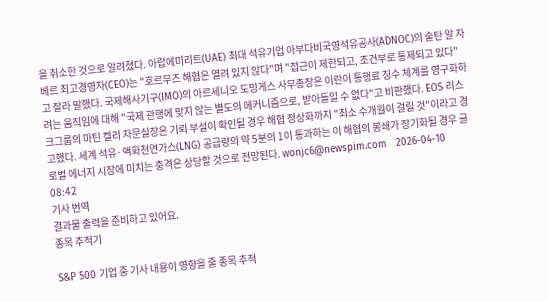을 취소한 것으로 알려졌다. 아랍에미리트(UAE) 최대 석유기업 아부다비국영석유공사(ADNOC)의 술탄 알 자베르 최고경영자(CEO)는 "호르무즈 해협은 열려 있지 않다"며 "접근이 제한되고, 조건부로 통제되고 있다"고 잘라 말했다. 국제해사기구(IMO)의 아르세니오 도밍게스 사무총장은 이란이 통행료 징수 체계를 영구화하려는 움직임에 대해 "국제 관행에 맞지 않는 별도의 메커니즘으로, 받아들일 수 없다"고 비판했다. EOS 리스크그룹의 마틴 켈리 자문실장은 기뢰 부설이 확인될 경우 해협 정상화까지 "최소 수개월이 걸릴 것"이라고 경고했다. 세계 석유·액화천연가스(LNG) 공급량의 약 5분의 1이 통과하는 이 해협의 봉쇄가 장기화될 경우 글로벌 에너지 시장에 미치는 충격은 상당할 것으로 전망된다. wonjc6@newspim.com   2026-04-10 08:42
기사 번역
결과물 출력을 준비하고 있어요.
종목 추적기

S&P 500 기업 중 기사 내용이 영향을 줄 종목 추적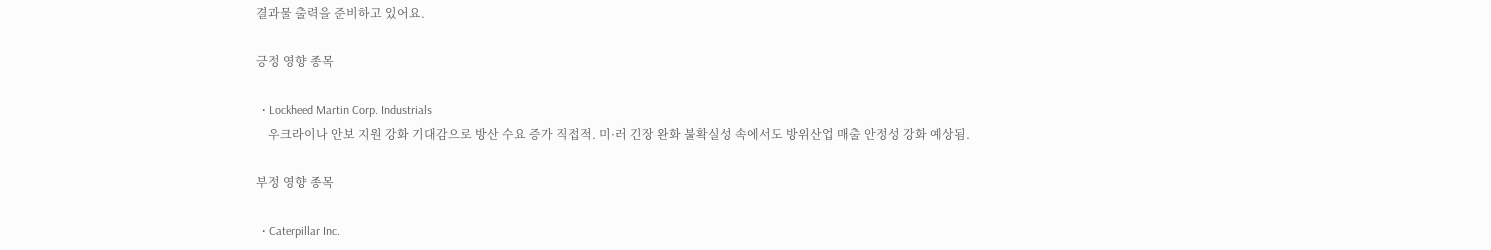결과물 출력을 준비하고 있어요.

긍정 영향 종목

  • Lockheed Martin Corp. Industrials
    우크라이나 안보 지원 강화 기대감으로 방산 수요 증가 직접적. 미·러 긴장 완화 불확실성 속에서도 방위산업 매출 안정성 강화 예상됨.

부정 영향 종목

  • Caterpillar Inc.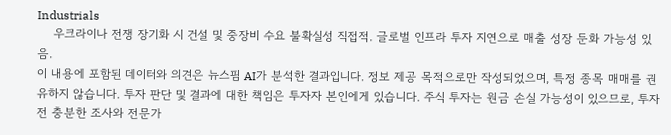Industrials
    우크라이나 전쟁 장기화 시 건설 및 중장비 수요 불확실성 직접적. 글로벌 인프라 투자 지연으로 매출 성장 둔화 가능성 있음.
이 내용에 포함된 데이터와 의견은 뉴스핌 AI가 분석한 결과입니다. 정보 제공 목적으로만 작성되었으며, 특정 종목 매매를 권유하지 않습니다. 투자 판단 및 결과에 대한 책임은 투자자 본인에게 있습니다. 주식 투자는 원금 손실 가능성이 있으므로, 투자 전 충분한 조사와 전문가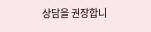상담을 권장합니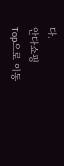다.
안다쇼핑
Top으로 이동